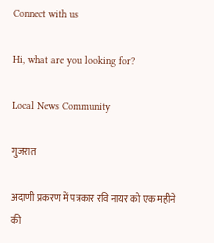Connect with us

Hi, what are you looking for?

Local News Community

गुजरात

अदाणी प्रकरण में पत्रकार रवि नायर को एक महीने की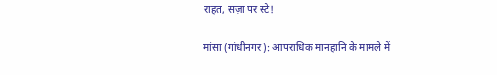राहत, सज़ा पर स्टे!

मांसा (गांधीनगर): आपराधिक मानहानि के मामले में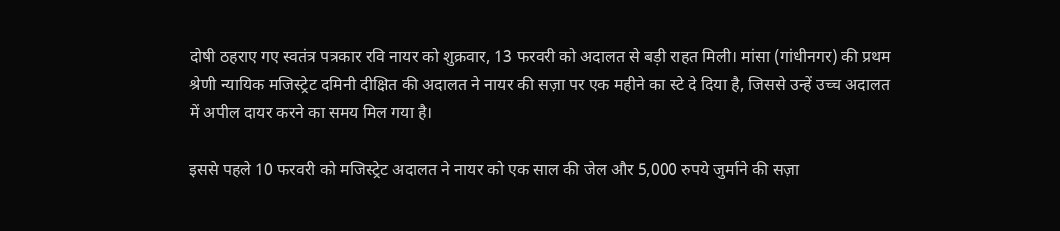दोषी ठहराए गए स्वतंत्र पत्रकार रवि नायर को शुक्रवार, 13 फरवरी को अदालत से बड़ी राहत मिली। मांसा (गांधीनगर) की प्रथम श्रेणी न्यायिक मजिस्ट्रेट दमिनी दीक्षित की अदालत ने नायर की सज़ा पर एक महीने का स्टे दे दिया है, जिससे उन्हें उच्च अदालत में अपील दायर करने का समय मिल गया है।

इससे पहले 10 फरवरी को मजिस्ट्रेट अदालत ने नायर को एक साल की जेल और 5,000 रुपये जुर्माने की सज़ा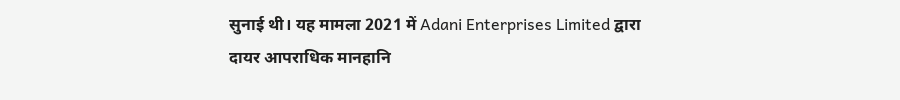सुनाई थी। यह मामला 2021 में Adani Enterprises Limited द्वारा दायर आपराधिक मानहानि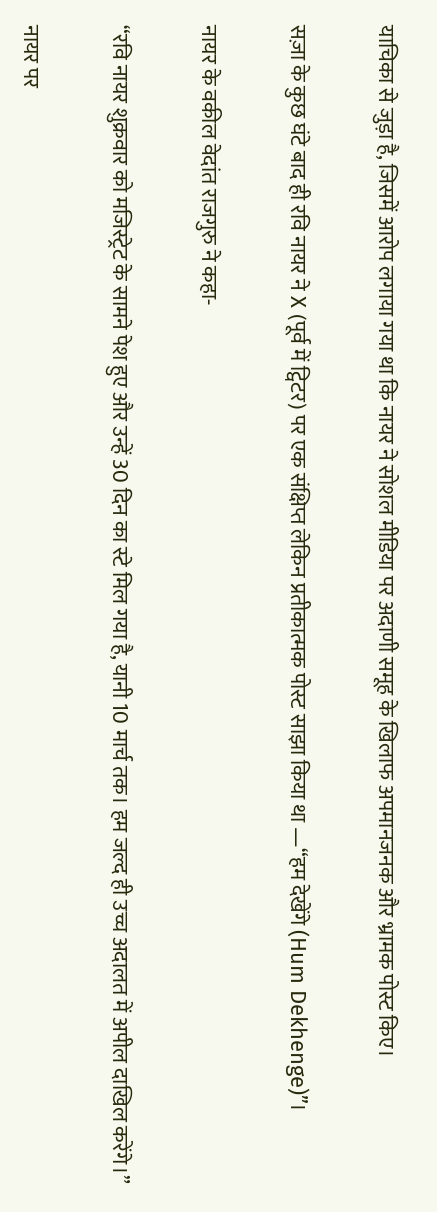याचिका से जुड़ा है, जिसमें आरोप लगाया गया था कि नायर ने सोशल मीडिया पर अदाणी समूह के खिलाफ अपमानजनक और भ्रामक पोस्ट किए।

सज़ा के कुछ घंटे बाद ही रवि नायर ने X (पूर्व में ट्विटर) पर एक संक्षिप्त लेकिन प्रतीकात्मक पोस्ट साझा किया था —“हम देखेंगे (Hum Dekhenge)”।

नायर के वकील वेदांत राजगुरु ने कहा-

“रवि नायर शुक्रवार को मजिस्ट्रेट के सामने पेश हुए और उन्हें 30 दिन का स्टे मिल गया है, यानी 10 मार्च तक। हम जल्द ही उच्च अदालत में अपील दाखिल करेंगे।”

नायर पर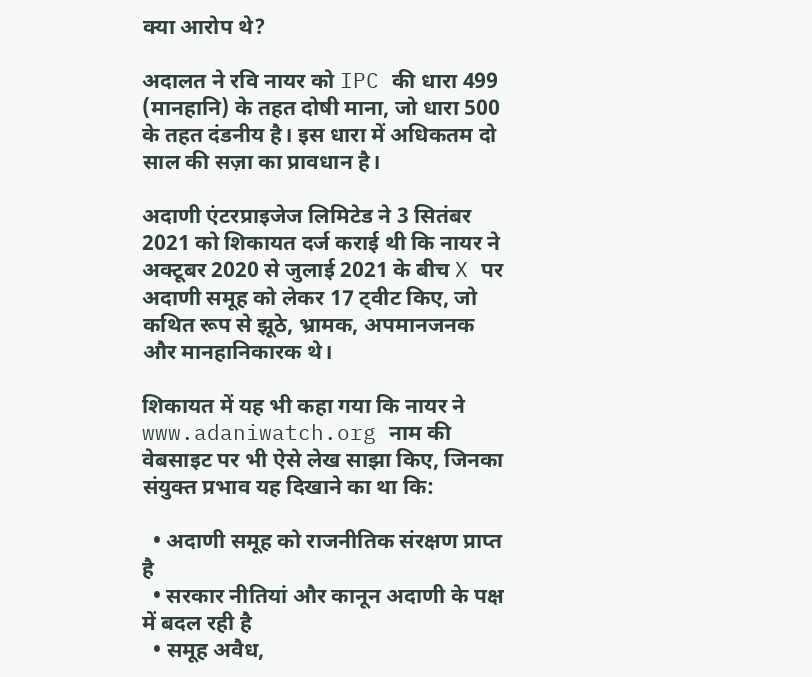क्या आरोप थे?

अदालत ने रवि नायर को IPC की धारा 499 (मानहानि) के तहत दोषी माना, जो धारा 500 के तहत दंडनीय है। इस धारा में अधिकतम दो साल की सज़ा का प्रावधान है।

अदाणी एंटरप्राइजेज लिमिटेड ने 3 सितंबर 2021 को शिकायत दर्ज कराई थी कि नायर ने अक्टूबर 2020 से जुलाई 2021 के बीच X पर अदाणी समूह को लेकर 17 ट्वीट किए, जो कथित रूप से झूठे, भ्रामक, अपमानजनक और मानहानिकारक थे।

शिकायत में यह भी कहा गया कि नायर ने www.adaniwatch.org नाम की वेबसाइट पर भी ऐसे लेख साझा किए, जिनका संयुक्त प्रभाव यह दिखाने का था कि:

  • अदाणी समूह को राजनीतिक संरक्षण प्राप्त है
  • सरकार नीतियां और कानून अदाणी के पक्ष में बदल रही है
  • समूह अवैध,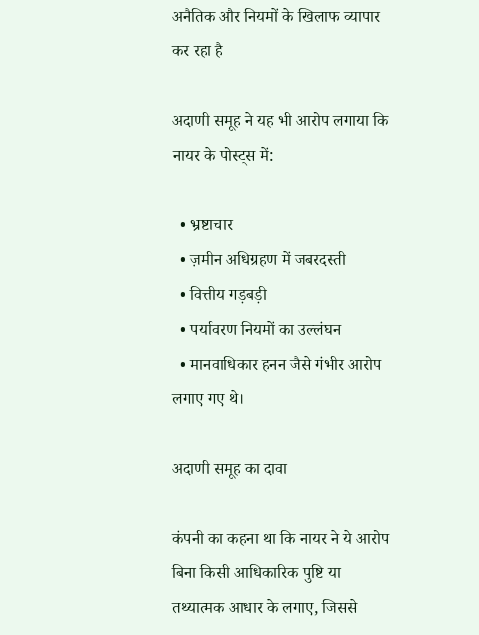अनैतिक और नियमों के खिलाफ व्यापार कर रहा है

अदाणी समूह ने यह भी आरोप लगाया कि नायर के पोस्ट्स में:

  • भ्रष्टाचार
  • ज़मीन अधिग्रहण में जबरदस्ती
  • वित्तीय गड़बड़ी
  • पर्यावरण नियमों का उल्लंघन
  • मानवाधिकार हनन जैसे गंभीर आरोप लगाए गए थे।

अदाणी समूह का दावा

कंपनी का कहना था कि नायर ने ये आरोप बिना किसी आधिकारिक पुष्टि या तथ्यात्मक आधार के लगाए, जिससे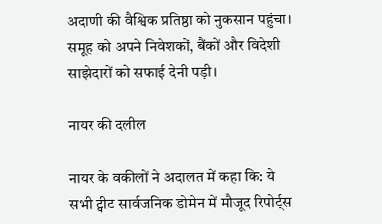अदाणी की वैश्विक प्रतिष्ठा को नुकसान पहुंचा। समूह को अपने निवेशकों, बैंकों और विदेशी साझेदारों को सफाई देनी पड़ी।

नायर की दलील

नायर के वकीलों ने अदालत में कहा कि: ये सभी ट्वीट सार्वजनिक डोमेन में मौजूद रिपोर्ट्स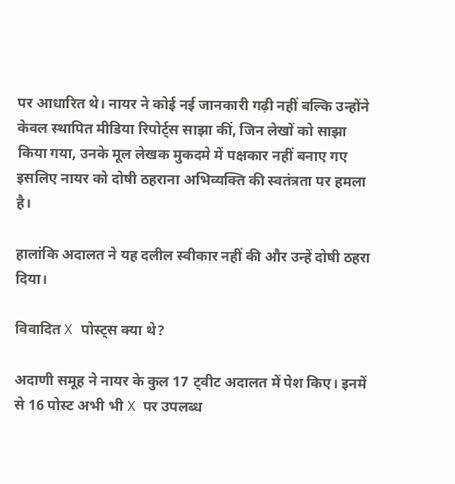पर आधारित थे। नायर ने कोई नई जानकारी गढ़ी नहीं बल्कि उन्होंने केवल स्थापित मीडिया रिपोर्ट्स साझा कीं, जिन लेखों को साझा किया गया, उनके मूल लेखक मुकदमे में पक्षकार नहीं बनाए गए इसलिए नायर को दोषी ठहराना अभिव्यक्ति की स्वतंत्रता पर हमला है।

हालांकि अदालत ने यह दलील स्वीकार नहीं की और उन्हें दोषी ठहरा दिया।

विवादित X पोस्ट्स क्या थे?

अदाणी समूह ने नायर के कुल 17 ट्वीट अदालत में पेश किए। इनमें से 16 पोस्ट अभी भी X पर उपलब्ध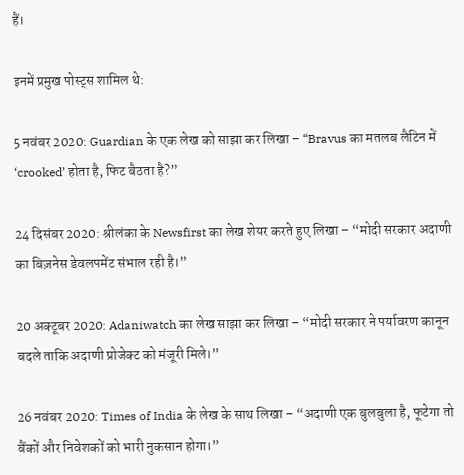हैं।

इनमें प्रमुख पोस्ट्स शामिल थे:

5 नवंबर 2020: Guardian के एक लेख को साझा कर लिखा – “Bravus का मतलब लैटिन में ‘crooked’ होता है, फिट बैठता है?”

24 दिसंबर 2020: श्रीलंका के Newsfirst का लेख शेयर करते हुए लिखा – “मोदी सरकार अदाणी का बिज़नेस डेवलपमेंट संभाल रही है।”

20 अक्टूबर 2020: Adaniwatch का लेख साझा कर लिखा – “मोदी सरकार ने पर्यावरण कानून बदले ताकि अदाणी प्रोजेक्ट को मंजूरी मिले।”

26 नवंबर 2020: Times of India के लेख के साथ लिखा – “अदाणी एक बुलबुला है, फूटेगा तो बैंकों और निवेशकों को भारी नुकसान होगा।”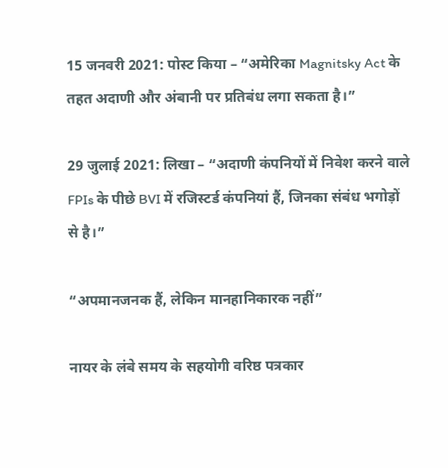15 जनवरी 2021: पोस्ट किया – “अमेरिका Magnitsky Act के तहत अदाणी और अंबानी पर प्रतिबंध लगा सकता है।”

29 जुलाई 2021: लिखा – “अदाणी कंपनियों में निवेश करने वाले FPIs के पीछे BVI में रजिस्टर्ड कंपनियां हैं, जिनका संबंध भगोड़ों से है।”

“अपमानजनक हैं, लेकिन मानहानिकारक नहीं”

नायर के लंबे समय के सहयोगी वरिष्ठ पत्रकार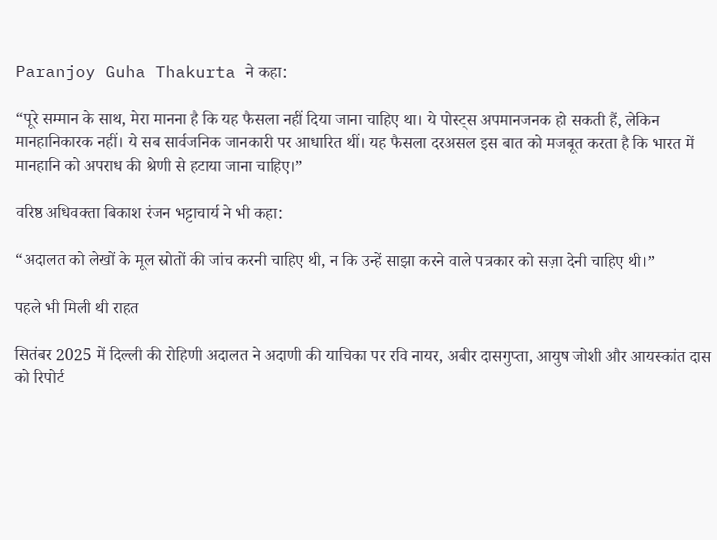Paranjoy Guha Thakurta ने कहा:

“पूरे सम्मान के साथ, मेरा मानना है कि यह फैसला नहीं दिया जाना चाहिए था। ये पोस्ट्स अपमानजनक हो सकती हैं, लेकिन मानहानिकारक नहीं। ये सब सार्वजनिक जानकारी पर आधारित थीं। यह फैसला दरअसल इस बात को मजबूत करता है कि भारत में मानहानि को अपराध की श्रेणी से हटाया जाना चाहिए।”

वरिष्ठ अधिवक्ता बिकाश रंजन भट्टाचार्य ने भी कहा:

“अदालत को लेखों के मूल स्रोतों की जांच करनी चाहिए थी, न कि उन्हें साझा करने वाले पत्रकार को सज़ा देनी चाहिए थी।”

पहले भी मिली थी राहत

सितंबर 2025 में दिल्ली की रोहिणी अदालत ने अदाणी की याचिका पर रवि नायर, अबीर दासगुप्ता, आयुष जोशी और आयस्कांत दास को रिपोर्ट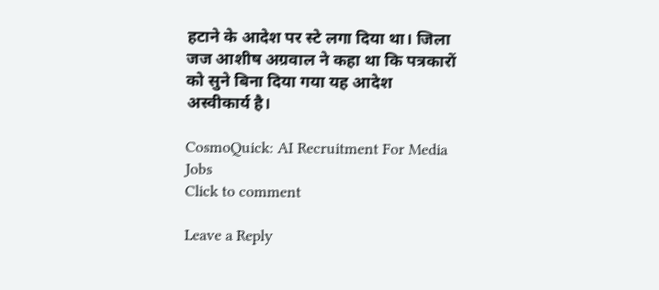हटाने के आदेश पर स्टे लगा दिया था। जिला जज आशीष अग्रवाल ने कहा था कि पत्रकारों को सुने बिना दिया गया यह आदेश अस्वीकार्य है।

CosmoQuick: AI Recruitment For Media Jobs
Click to comment

Leave a Reply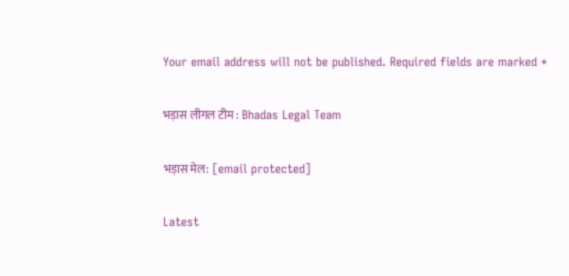Your email address will not be published. Required fields are marked *

भड़ास लीगल टीम : Bhadas Legal Team

भड़ास मेल: [email protected]

Latest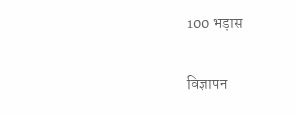100 भड़ास

विज्ञापन